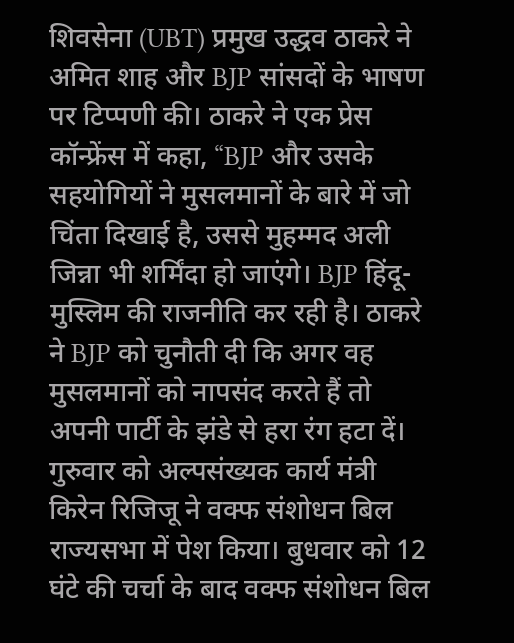शिवसेना (UBT) प्रमुख उद्धव ठाकरे ने अमित शाह और BJP सांसदों के भाषण पर टिप्पणी की। ठाकरे ने एक प्रेस कॉन्फ्रेंस में कहा, “BJP और उसके सहयोगियों ने मुसलमानों के बारे में जो चिंता दिखाई है, उससे मुहम्मद अली जिन्ना भी शर्मिंदा हो जाएंगे। BJP हिंदू-मुस्लिम की राजनीति कर रही है। ठाकरे ने BJP को चुनौती दी कि अगर वह मुसलमानों को नापसंद करते हैं तो अपनी पार्टी के झंडे से हरा रंग हटा दें। गुरुवार को अल्पसंख्यक कार्य मंत्री किरेन रिजिजू ने वक्फ संशोधन बिल राज्यसभा में पेश किया। बुधवार को 12 घंटे की चर्चा के बाद वक्फ संशोधन बिल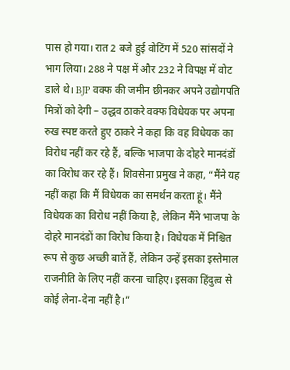पास हो गया। रात 2 बजे हुई वोटिंग में 520 सांसदों ने भाग लिया। 288 ने पक्ष में और 232 ने विपक्ष में वोट डाले थे। BJP वक्फ की जमीन छीनकर अपने उद्योगपति मित्रों को देगी – उद्धव ठाकरे वक्फ विधेयक पर अपना रुख स्पष्ट करते हुए ठाकरे ने कहा कि वह विधेयक का विरोध नहीं कर रहे हैं, बल्कि भाजपा के दोहरे मानदंडों का विरोध कर रहे हैं। शिवसेना प्रमुख ने कहा, “मैंने यह नहीं कहा कि मैं विधेयक का समर्थन करता हूं। मैंने विधेयक का विरोध नहीं किया है, लेकिन मैंने भाजपा के दोहरे मानदंडों का विरोध किया है। विधेयक में निश्चित रूप से कुछ अच्छी बातें हैं, लेकिन उन्हें इसका इस्तेमाल राजनीति के लिए नहीं करना चाहिए। इसका हिंदुत्व से कोई लेना-देना नहीं है।”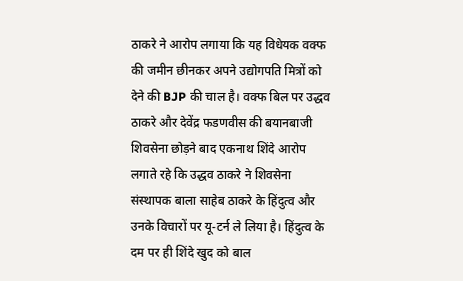ठाकरे ने आरोप लगाया कि यह विधेयक वक्फ की जमीन छीनकर अपने उद्योगपति मित्रों को देने की BJP की चाल है। वक्फ बिल पर उद्धव ठाकरे और देवेंद्र फडणवीस की बयानबाजी शिवसेना छोड़ने बाद एकनाथ शिंदे आरोप लगाते रहे कि उद्धव ठाकरे ने शिवसेना संस्थापक बाला साहेब ठाकरे के हिंदुत्व और उनके विचारों पर यू-टर्न ले लिया है। हिंदुत्व के दम पर ही शिंदे खुद को बाल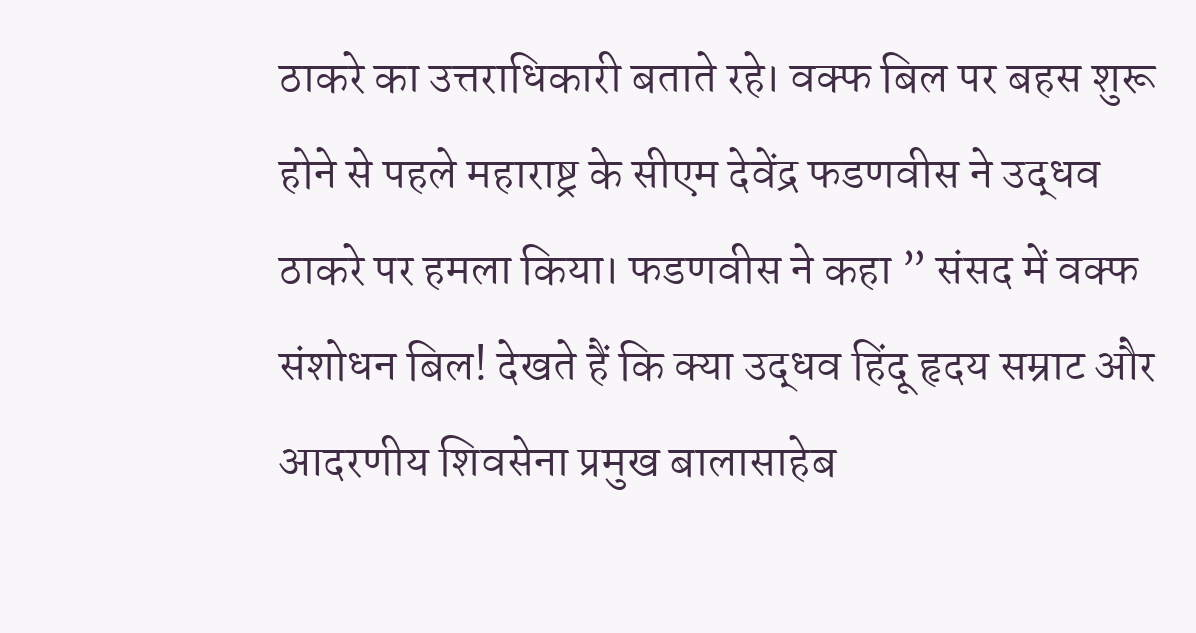ठाकरे का उत्तराधिकारी बताते रहे। वक्फ बिल पर बहस शुरू होने से पहले महाराष्ट्र के सीएम देवेंद्र फडणवीस ने उद्धव ठाकरे पर हमला किया। फडणवीस ने कहा ” संसद में वक्फ संशोधन बिल! देखते हैं कि क्या उद्धव हिंदू हृदय सम्राट और आदरणीय शिवसेना प्रमुख बालासाहेब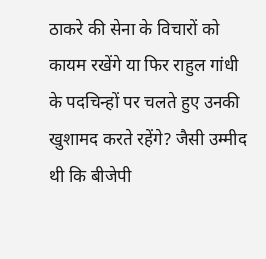ठाकरे की सेना के विचारों को कायम रखेंगे या फिर राहुल गांधी के पदचिन्हों पर चलते हुए उनकी खुशामद करते रहेंगे? जैसी उम्मीद थी कि बीजेपी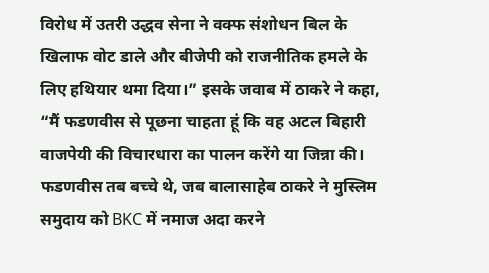विरोध में उतरी उद्धव सेना ने वक्फ संशोधन बिल के खिलाफ वोट डाले और बीजेपी को राजनीतिक हमले के लिए हथियार थमा दिया।” इसके जवाब में ठाकरे ने कहा, “मैं फडणवीस से पूछना चाहता हूं कि वह अटल बिहारी वाजपेयी की विचारधारा का पालन करेंगे या जिन्ना की। फडणवीस तब बच्चे थे, जब बालासाहेब ठाकरे ने मुस्लिम समुदाय को BKC में नमाज अदा करने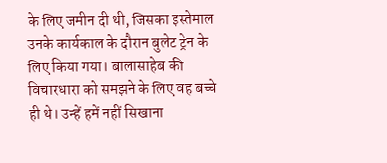के लिए जमीन दी थी, जिसका इस्तेमाल उनके कार्यकाल के दौरान बुलेट ट्रेन के लिए किया गया। बालासाहेब की विचारधारा को समझने के लिए वह बच्चे ही थे। उन्हें हमें नहीं सिखाना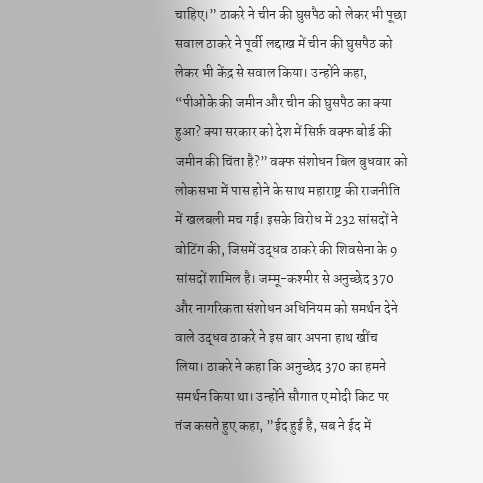चाहिए।” ठाकरे ने चीन की घुसपैठ को लेकर भी पूछा सवाल ठाकरे ने पूर्वी लद्दाख में चीन की घुसपैठ को लेकर भी केंद्र से सवाल किया। उन्होंने कहा, “पीओके की जमीन और चीन की घुसपैठ का क्या हुआ? क्या सरकार को देश में सिर्फ़ वक्फ बोर्ड की जमीन की चिंता है?” वक्फ संशोधन बिल बुधवार को लोकसभा में पास होने के साथ महाराष्ट्र की राजनीति में खलबली मच गई। इसके विरोध में 232 सांसदों ने वोटिंग की, जिसमें उद्धव ठाकरे की शिवसेना के 9 सांसदों शामिल है। जम्मू-कश्मीर से अनुच्छेद 370 और नागरिकता संशोधन अधिनियम को समर्थन देने वाले उद्धव ठाकरे ने इस बार अपना हाथ खींच लिया। ठाकरे ने कहा कि अनुच्छेद 370 का हमने समर्थन किया था। उन्होंने सौगात ए मोदी किट पर तंज कसते हुए कहा, ”ईद हुई है, सब ने ईद में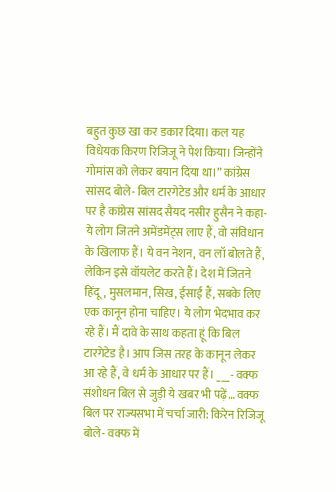बहुत कुछ खा कर डकार दिया। कल यह विधेयक किरण रिजिजू ने पेश किया। जिन्होंने गोमांस को लेकर बयान दिया था।” कांग्रेस सांसद बोले- बिल टारगेटेड और धर्म के आधार पर है कांग्रेस सांसद सैयद नसीर हुसैन ने कहा- ये लोग जितने अमेंडमेंट्स लाए हैं, वो संविधान के खिलाफ हैं। ये वन नेशन, वन लॉ बोलते हैं, लेकिन इसे वॉयलेट करते हैं। देश में जितने हिंदू, मुसलमान, सिख, ईसाई हैं, सबके लिए एक कानून होना चाहिए। ये लोग भेदभाव कर रहे हैं। मैं दावे के साथ कहता हूं कि बिल टारगेटेड है। आप जिस तरह के कानून लेकर आ रहे हैं, वे धर्म के आधार पर हैं। ___- वक्फ संशोधन बिल से जुड़ी ये खबर भी पढ़ें… वक्फ बिल पर राज्यसभा में चर्चा जारी: किरेन रिजिजू बोले- वक्फ में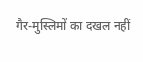गैर-मुस्लिमों का दखल नहीं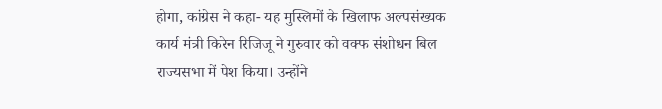होगा, कांग्रेस ने कहा- यह मुस्लिमों के खिलाफ अल्पसंख्यक कार्य मंत्री किरेन रिजिजू ने गुरुवार को वक्फ संशोधन बिल राज्यसभा में पेश किया। उन्होंने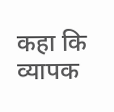कहा कि व्यापक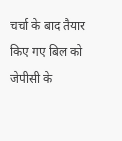चर्चा के बाद तैयार किए गए बिल को जेपीसी के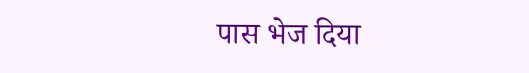पास भेज दिया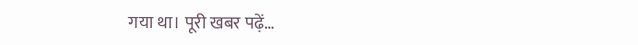गया था। पूरी खबर पढ़ें…